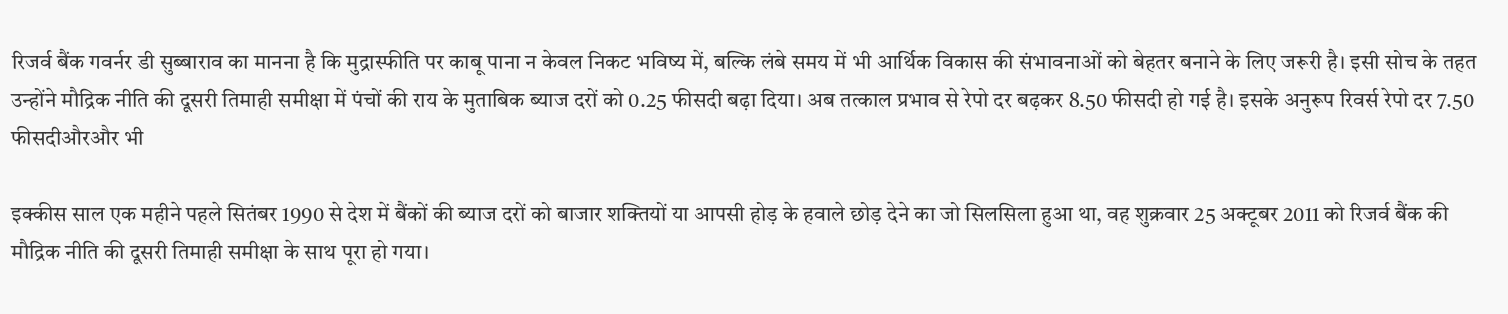रिजर्व बैंक गवर्नर डी सुब्बाराव का मानना है कि मुद्रास्फीति पर काबू पाना न केवल निकट भविष्य में, बल्कि लंबे समय में भी आर्थिक विकास की संभावनाओं को बेहतर बनाने के लिए जरूरी है। इसी सोच के तहत उन्होंने मौद्रिक नीति की दूसरी तिमाही समीक्षा में पंचों की राय के मुताबिक ब्याज दरों को 0.25 फीसदी बढ़ा दिया। अब तत्काल प्रभाव से रेपो दर बढ़कर 8.50 फीसदी हो गई है। इसके अनुरूप रिवर्स रेपो दर 7.50 फीसदीऔरऔर भी

इक्कीस साल एक महीने पहले सितंबर 1990 से देश में बैंकों की ब्याज दरों को बाजार शक्तियों या आपसी होड़ के हवाले छोड़ देने का जो सिलसिला हुआ था, वह शुक्रवार 25 अक्टूबर 2011 को रिजर्व बैंक की मौद्रिक नीति की दूसरी तिमाही समीक्षा के साथ पूरा हो गया।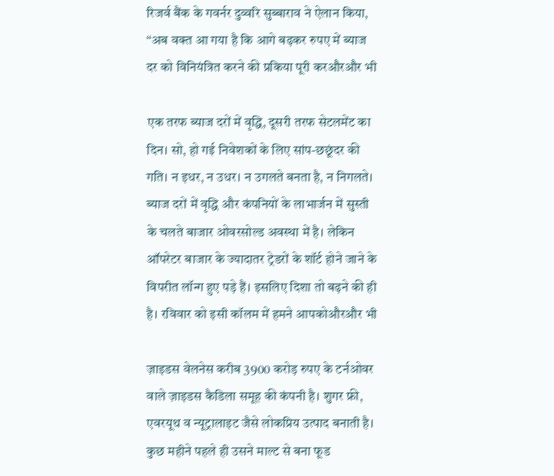रिजर्व बैंक के गवर्नर दुव्वरि सुब्बाराव ने ऐलान किया, “अब वक्त आ गया है कि आगे बढ़कर रुपए में ब्याज दर को विनियंत्रित करने की प्रकिया पूरी करऔरऔर भी

एक तरफ ब्याज दरों में वृद्धि, दूसरी तरफ सेटलमेंट का दिन। सो, हो गई निवेशकों के लिए सांप-छछूंदर की गति। न इधर, न उधर। न उगलते बनता है, न निगलते। ब्याज दरों में वृद्धि और कंपनियों के लाभार्जन में सुस्ती के चलते बाजार ओवरसोल्ड अवस्था में है। लेकिन ऑपरेटर बाजार के ज्यादातर ट्रेडरों के शॉर्ट होने जाने के विपरीत लॉन्ग हुए पड़े हैं। इसलिए दिशा तो बढ़ने की ही है। रविवार को इसी कॉलम में हमने आपकोऔरऔर भी

ज़ाइडस वेलनेस करीब 3900 करोड़ रुपए के टर्नओवर वाले ज़ाइडस कैडिला समूह की कंपनी है। शुगर फ्री, एवरयूथ व न्यूट्रालाइट जैसे लोकप्रिय उत्पाद बनाती है। कुछ महीने पहले ही उसने माल्ट से बना फूड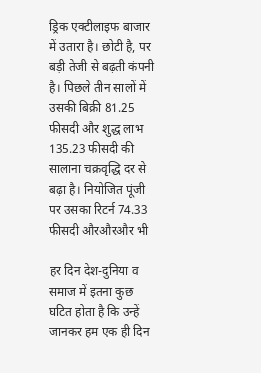ड्रिक एक्टीलाइफ बाजार में उतारा है। छोटी है, पर बड़ी तेजी से बढ़ती कंपनी है। पिछले तीन सालों में उसकी बिक्री 81.25 फीसदी और शुद्ध लाभ 135.23 फीसदी की सालाना चक्रवृद्धि दर से बढ़ा है। नियोजित पूंजी पर उसका रिटर्न 74.33 फीसदी औरऔरऔर भी

हर दिन देश-दुनिया व समाज में इतना कुछ घटित होता है कि उन्हें जानकर हम एक ही दिन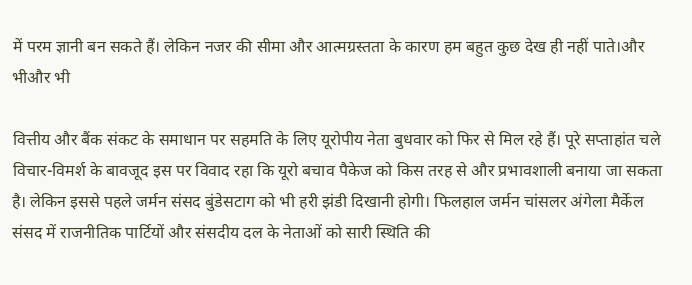में परम ज्ञानी बन सकते हैं। लेकिन नजर की सीमा और आत्मग्रस्तता के कारण हम बहुत कुछ देख ही नहीं पाते।और भीऔर भी

वित्तीय और बैंक संकट के समाधान पर सहमति के लिए यूरोपीय नेता बुधवार को फिर से मिल रहे हैं। पूरे सप्ताहांत चले विचार-विमर्श के बावजूद इस पर विवाद रहा कि यूरो बचाव पैकेज को किस तरह से और प्रभावशाली बनाया जा सकता है। लेकिन इससे पहले जर्मन संसद बुंडेसटाग को भी हरी झंडी दिखानी होगी। फिलहाल जर्मन चांसलर अंगेला मैर्केल संसद में राजनीतिक पार्टियों और संसदीय दल के नेताओं को सारी स्थिति की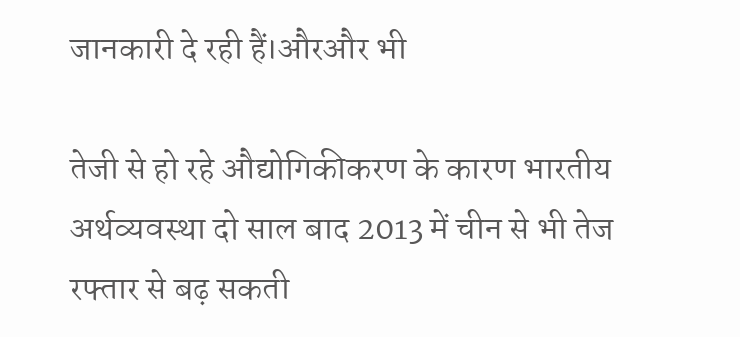जानकारी दे रही हैं।औरऔर भी

तेजी से हो रहे औद्योगिकीकरण के कारण भारतीय अर्थव्यवस्था दो साल बाद 2013 में चीन से भी तेज रफ्तार से बढ़ सकती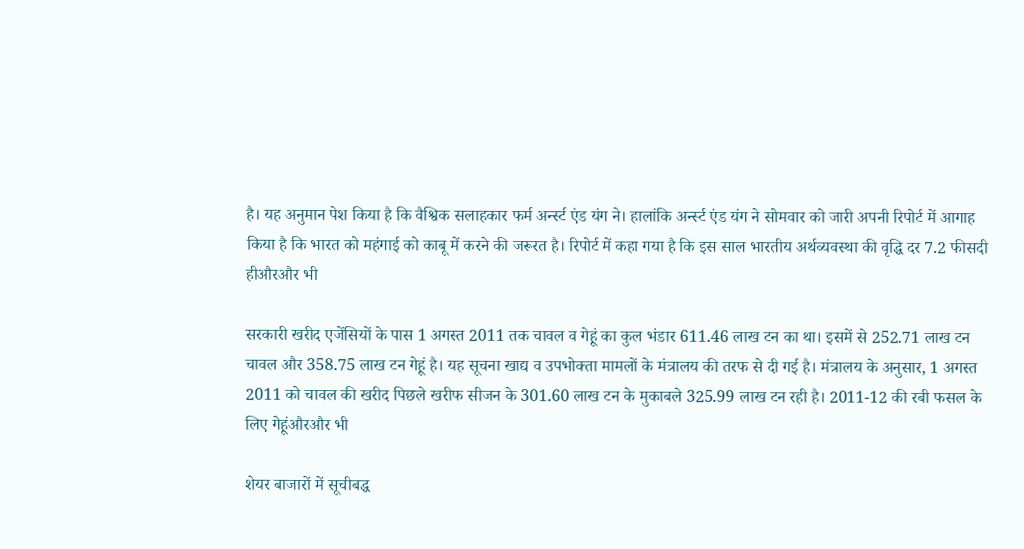है। यह अनुमान पेश किया है कि वैश्विक सलाहकार फर्म अर्न्स्ट एंड यंग ने। हालांकि अर्न्स्ट एंड यंग ने सोमवार को जारी अपनी रिपोर्ट में आगाह किया है कि भारत को महंगाई को काबू में करने की जरूरत है। रिपोर्ट में कहा गया है कि इस साल भारतीय अर्थव्यवस्था की वृद्धि दर 7.2 फीसदी हीऔरऔर भी

सरकारी खरीद एजेंसियों के पास 1 अगस्‍त 2011 तक चावल व गेहूं का कुल भंडार 611.46 लाख टन का था। इसमें से 252.71 लाख टन चावल और 358.75 लाख टन गेहूं है। यह सूचना खाद्य व उपभोक्ता मामलों के मंत्रालय की तरफ से दी गई है। मंत्रालय के अनुसार, 1 अगस्‍त 2011 को चावल की खरीद पिछले खरीफ सीजन के 301.60 लाख टन के मुकाबले 325.99 लाख टन रही है। 2011-12 की रबी फसल के लिए गेहूंऔरऔर भी

शेयर बाजारों में सूचीबद्ध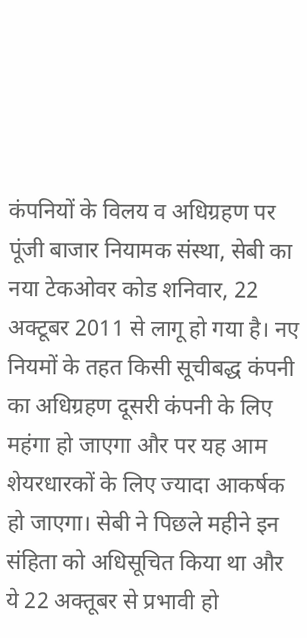कंपनियों के विलय व अधिग्रहण पर पूंजी बाजार नियामक संस्था, सेबी का नया टेकओवर कोड शनिवार, 22 अक्टूबर 2011 से लागू हो गया है। नए नियमों के तहत किसी सूचीबद्ध कंपनी का अधिग्रहण दूसरी कंपनी के लिए महंगा हो जाएगा और पर यह आम शेयरधारकों के लिए ज्यादा आकर्षक हो जाएगा। सेबी ने पिछले महीने इन संहिता को अधिसूचित किया था और ये 22 अक्तूबर से प्रभावी हो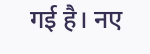गई है। नए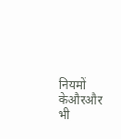नियमों केऔरऔर भी